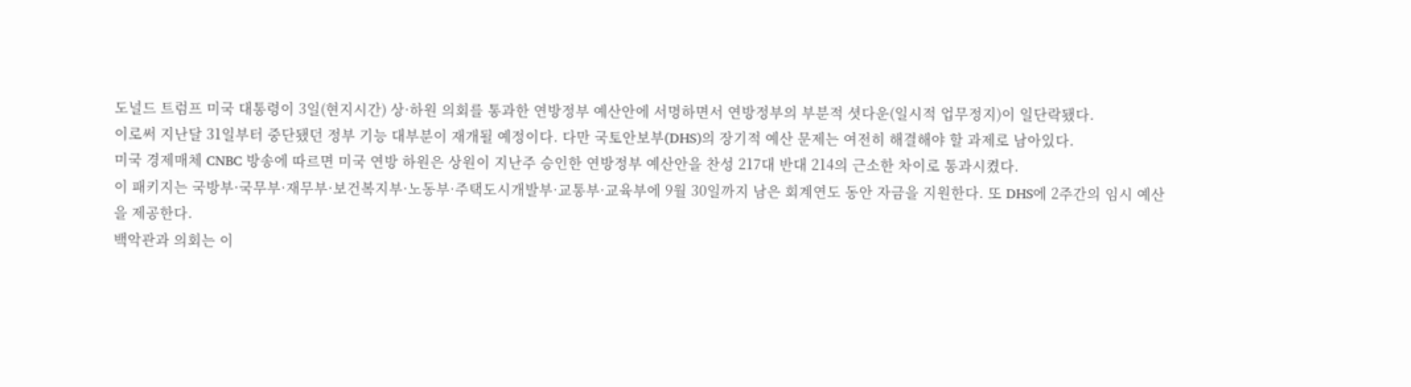도널드 트럼프 미국 대통령이 3일(현지시간) 상·하원 의회를 통과한 연방정부 예산안에 서명하면서 연방정부의 부분적 셧다운(일시적 업무정지)이 일단락됐다.
이로써 지난달 31일부터 중단됐던 정부 기능 대부분이 재개될 예정이다. 다만 국토안보부(DHS)의 장기적 예산 문제는 여전히 해결해야 할 과제로 남아있다.
미국 경제매체 CNBC 방송에 따르면 미국 연방 하원은 상원이 지난주 승인한 연방정부 예산안을 찬성 217대 반대 214의 근소한 차이로 통과시켰다.
이 패키지는 국방부·국무부·재무부·보건복지부·노동부·주택도시개발부·교통부·교육부에 9월 30일까지 남은 회계연도 동안 자금을 지원한다. 또 DHS에 2주간의 임시 예산을 제공한다.
백악관과 의회는 이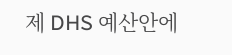제 DHS 예산안에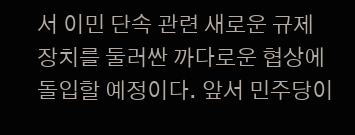서 이민 단속 관련 새로운 규제 장치를 둘러싼 까다로운 협상에 돌입할 예정이다. 앞서 민주당이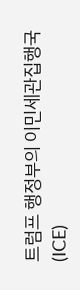트럼프 행정부의 이민세관집행국(ICE)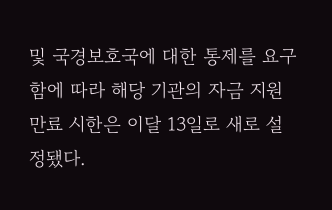및 국경보호국에 대한 통제를 요구함에 따라 해당 기관의 자금 지원 만료 시한은 이달 13일로 새로 설정됐다.